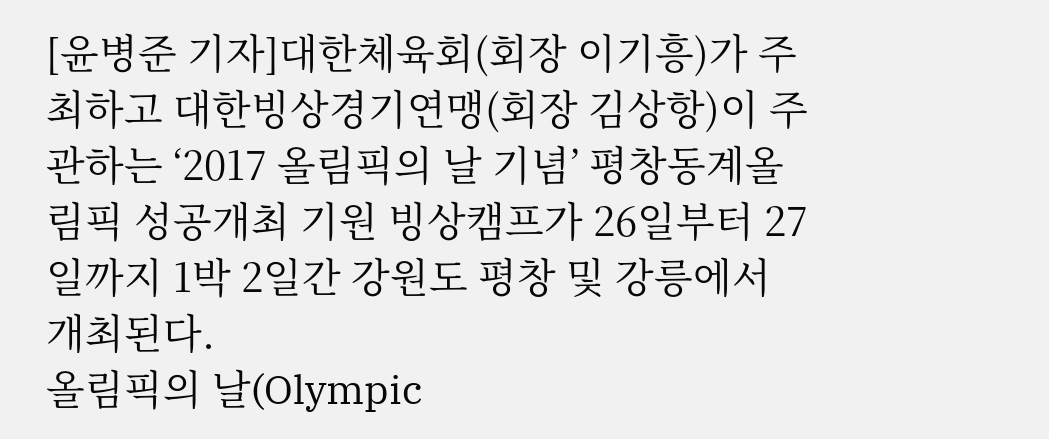[윤병준 기자]대한체육회(회장 이기흥)가 주최하고 대한빙상경기연맹(회장 김상항)이 주관하는 ‘2017 올림픽의 날 기념’ 평창동계올림픽 성공개최 기원 빙상캠프가 26일부터 27일까지 1박 2일간 강원도 평창 및 강릉에서 개최된다.
올림픽의 날(Olympic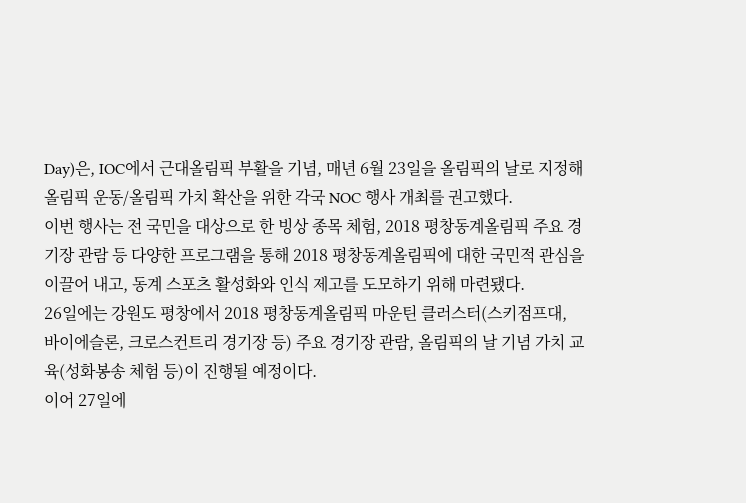Day)은, IOC에서 근대올림픽 부활을 기념, 매년 6월 23일을 올림픽의 날로 지정해 올림픽 운동/올림픽 가치 확산을 위한 각국 NOC 행사 개최를 권고했다.
이번 행사는 전 국민을 대상으로 한 빙상 종목 체험, 2018 평창동계올림픽 주요 경기장 관람 등 다양한 프로그램을 통해 2018 평창동계올림픽에 대한 국민적 관심을 이끌어 내고, 동계 스포츠 활성화와 인식 제고를 도모하기 위해 마련됐다.
26일에는 강원도 평창에서 2018 평창동계올림픽 마운틴 클러스터(스키점프대, 바이에슬론, 크로스컨트리 경기장 등) 주요 경기장 관람, 올림픽의 날 기념 가치 교육(성화봉송 체험 등)이 진행될 예정이다.
이어 27일에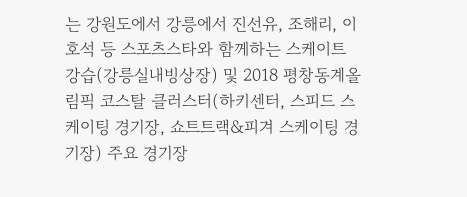는 강원도에서 강릉에서 진선유, 조해리, 이호석 등 스포츠스타와 함께하는 스케이트 강습(강릉실내빙상장) 및 2018 평창동계올림픽 코스탈 클러스터(하키센터, 스피드 스케이팅 경기장, 쇼트트랙&피겨 스케이팅 경기장) 주요 경기장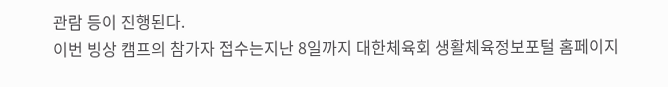관람 등이 진행된다.
이번 빙상 캠프의 참가자 접수는지난 8일까지 대한체육회 생활체육정보포털 홈페이지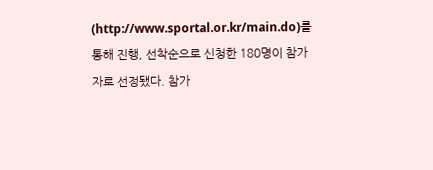(http://www.sportal.or.kr/main.do)를 통해 진행, 선착순으로 신청한 180명이 참가자로 선정됐다. 참가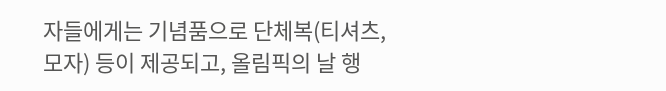자들에게는 기념품으로 단체복(티셔츠, 모자) 등이 제공되고, 올림픽의 날 행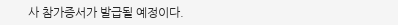사 참가증서가 발급될 예정이다.